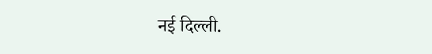नई दिल्ली.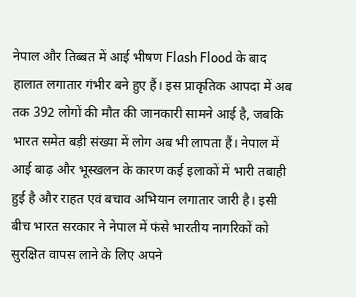नेपाल और तिब्बत में आई भीषण Flash Flood के बाद हालात लगातार गंभीर बने हुए हैं। इस प्राकृतिक आपदा में अब तक 392 लोगों की मौत की जानकारी सामने आई है, जबकि भारत समेत बड़ी संख्या में लोग अब भी लापता हैं। नेपाल में आई बाढ़ और भूस्खलन के कारण कई इलाकों में भारी तबाही हुई है और राहत एवं बचाव अभियान लगातार जारी है। इसी बीच भारत सरकार ने नेपाल में फंसे भारतीय नागरिकों को सुरक्षित वापस लाने के लिए अपने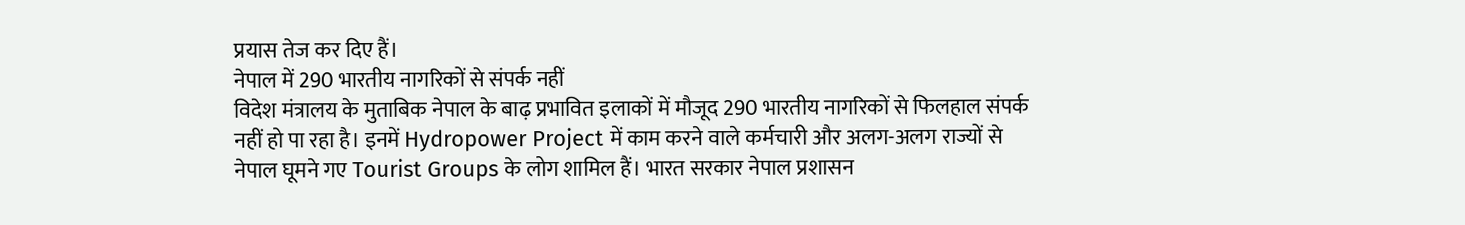प्रयास तेज कर दिए हैं।
नेपाल में 290 भारतीय नागरिकों से संपर्क नहीं
विदेश मंत्रालय के मुताबिक नेपाल के बाढ़ प्रभावित इलाकों में मौजूद 290 भारतीय नागरिकों से फिलहाल संपर्क नहीं हो पा रहा है। इनमें Hydropower Project में काम करने वाले कर्मचारी और अलग-अलग राज्यों से नेपाल घूमने गए Tourist Groups के लोग शामिल हैं। भारत सरकार नेपाल प्रशासन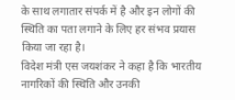के साथ लगातार संपर्क में है और इन लोगों की स्थिति का पता लगाने के लिए हर संभव प्रयास किया जा रहा है।
विदेश मंत्री एस जयशंकर ने कहा है कि भारतीय नागरिकों की स्थिति और उनकी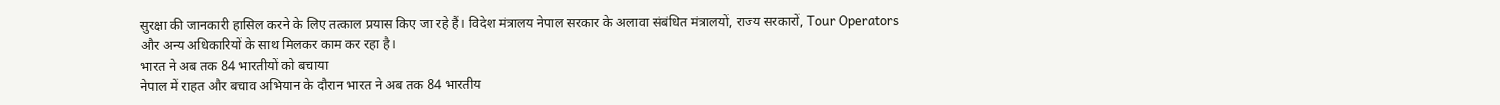सुरक्षा की जानकारी हासिल करने के लिए तत्काल प्रयास किए जा रहे हैं। विदेश मंत्रालय नेपाल सरकार के अलावा संबंधित मंत्रालयों, राज्य सरकारों, Tour Operators और अन्य अधिकारियों के साथ मिलकर काम कर रहा है।
भारत ने अब तक 84 भारतीयों को बचाया
नेपाल में राहत और बचाव अभियान के दौरान भारत ने अब तक 84 भारतीय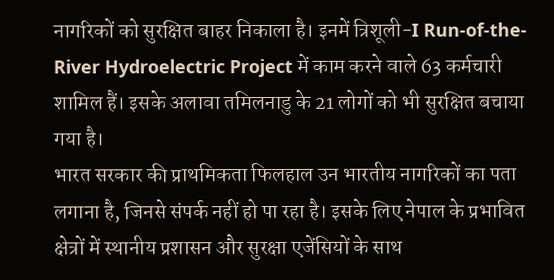नागरिकों को सुरक्षित बाहर निकाला है। इनमें त्रिशूली-I Run-of-the-River Hydroelectric Project में काम करने वाले 63 कर्मचारी शामिल हैं। इसके अलावा तमिलनाडु के 21 लोगों को भी सुरक्षित बचाया गया है।
भारत सरकार की प्राथमिकता फिलहाल उन भारतीय नागरिकों का पता लगाना है, जिनसे संपर्क नहीं हो पा रहा है। इसके लिए नेपाल के प्रभावित क्षेत्रों में स्थानीय प्रशासन और सुरक्षा एजेंसियों के साथ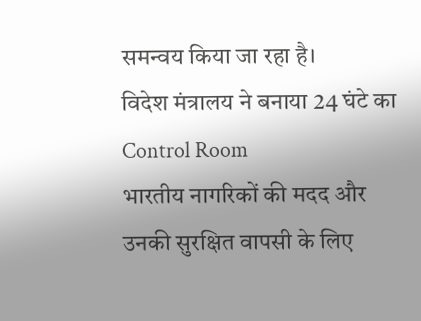समन्वय किया जा रहा है।
विदेश मंत्रालय ने बनाया 24 घंटे का Control Room
भारतीय नागरिकों की मदद और उनकी सुरक्षित वापसी के लिए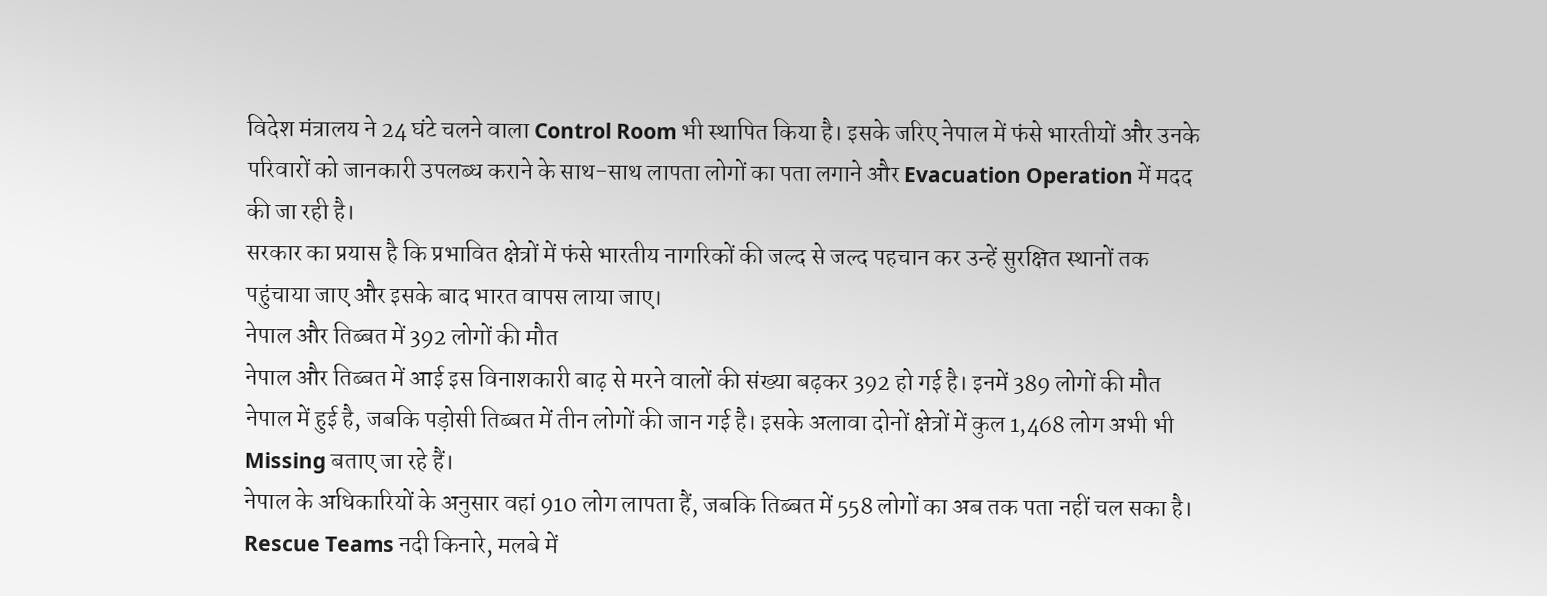विदेश मंत्रालय ने 24 घंटे चलने वाला Control Room भी स्थापित किया है। इसके जरिए नेपाल में फंसे भारतीयों और उनके परिवारों को जानकारी उपलब्ध कराने के साथ-साथ लापता लोगों का पता लगाने और Evacuation Operation में मदद की जा रही है।
सरकार का प्रयास है कि प्रभावित क्षेत्रों में फंसे भारतीय नागरिकों की जल्द से जल्द पहचान कर उन्हें सुरक्षित स्थानों तक पहुंचाया जाए और इसके बाद भारत वापस लाया जाए।
नेपाल और तिब्बत में 392 लोगों की मौत
नेपाल और तिब्बत में आई इस विनाशकारी बाढ़ से मरने वालों की संख्या बढ़कर 392 हो गई है। इनमें 389 लोगों की मौत नेपाल में हुई है, जबकि पड़ोसी तिब्बत में तीन लोगों की जान गई है। इसके अलावा दोनों क्षेत्रों में कुल 1,468 लोग अभी भी Missing बताए जा रहे हैं।
नेपाल के अधिकारियों के अनुसार वहां 910 लोग लापता हैं, जबकि तिब्बत में 558 लोगों का अब तक पता नहीं चल सका है। Rescue Teams नदी किनारे, मलबे में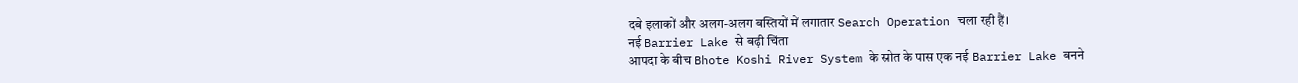दबे इलाकों और अलग-अलग बस्तियों में लगातार Search Operation चला रही हैं।
नई Barrier Lake से बढ़ी चिंता
आपदा के बीच Bhote Koshi River System के स्रोत के पास एक नई Barrier Lake बनने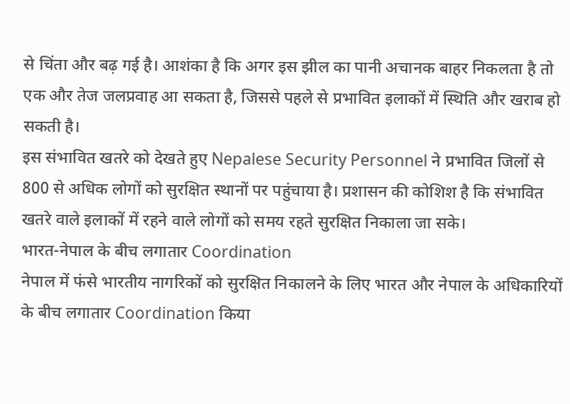से चिंता और बढ़ गई है। आशंका है कि अगर इस झील का पानी अचानक बाहर निकलता है तो एक और तेज जलप्रवाह आ सकता है, जिससे पहले से प्रभावित इलाकों में स्थिति और खराब हो सकती है।
इस संभावित खतरे को देखते हुए Nepalese Security Personnel ने प्रभावित जिलों से 800 से अधिक लोगों को सुरक्षित स्थानों पर पहुंचाया है। प्रशासन की कोशिश है कि संभावित खतरे वाले इलाकों में रहने वाले लोगों को समय रहते सुरक्षित निकाला जा सके।
भारत-नेपाल के बीच लगातार Coordination
नेपाल में फंसे भारतीय नागरिकों को सुरक्षित निकालने के लिए भारत और नेपाल के अधिकारियों के बीच लगातार Coordination किया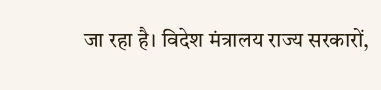जा रहा है। विदेश मंत्रालय राज्य सरकारों,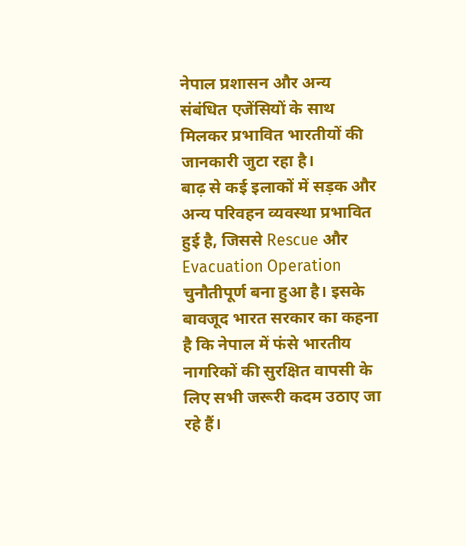नेपाल प्रशासन और अन्य संबंधित एजेंसियों के साथ मिलकर प्रभावित भारतीयों की जानकारी जुटा रहा है।
बाढ़ से कई इलाकों में सड़क और अन्य परिवहन व्यवस्था प्रभावित हुई है, जिससे Rescue और Evacuation Operation चुनौतीपूर्ण बना हुआ है। इसके बावजूद भारत सरकार का कहना है कि नेपाल में फंसे भारतीय नागरिकों की सुरक्षित वापसी के लिए सभी जरूरी कदम उठाए जा रहे हैं।